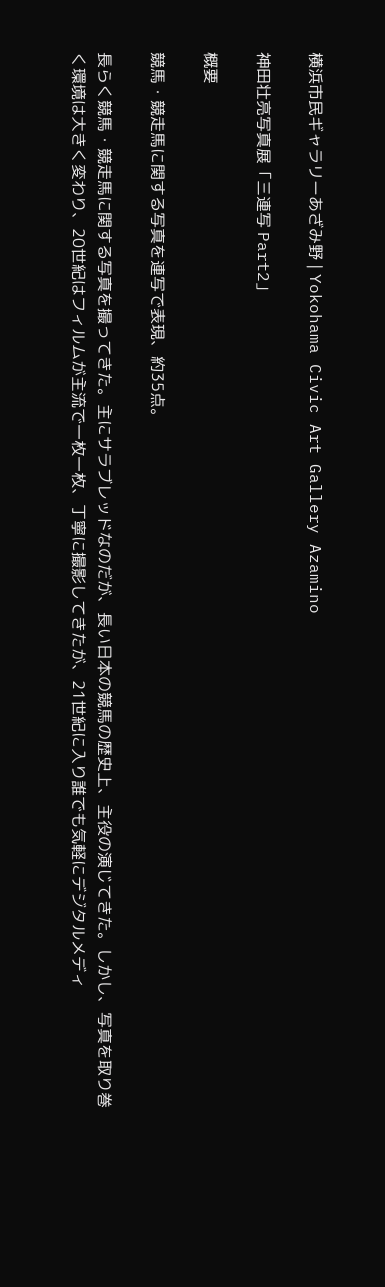横浜市民ギャラリーあざみ野 | Yokohama Civic Art Gallery Azamino

神田壮亮写真展「三連写 Part2」

概要

競馬・競走馬に関する写真を連写で表現、約35点。

長らく競馬・競走馬に関する写真を撮ってきた。主にサラブレッドなのだが、長い日本の競馬の歴史上、主役の演じてきた。しかし、写真を取り巻く環境は大きく変わり、20世紀はフィルムが主流で一枚一枚、丁寧に撮影してきたが、21世紀に入り誰でも気軽にデジタルメディ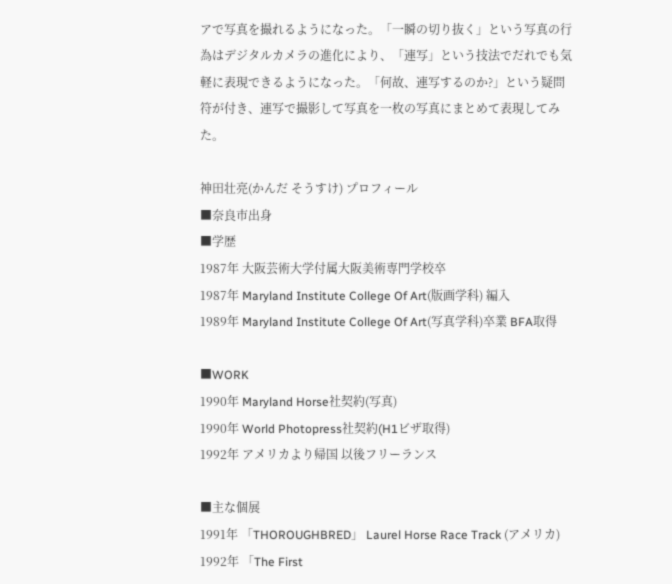アで写真を撮れるようになった。「一瞬の切り抜く」という写真の行為はデジタルカメラの進化により、「連写」という技法でだれでも気軽に表現できるようになった。「何故、連写するのか?」という疑問符が付き、連写で撮影して写真を一枚の写真にまとめて表現してみた。

神田壮亮(かんだ そうすけ) プロフィール
■奈良市出身
■学歴
1987年 大阪芸術大学付属大阪美術専門学校卒
1987年 Maryland Institute College Of Art(版画学科) 編入
1989年 Maryland Institute College Of Art(写真学科)卒業 BFA取得

■WORK
1990年 Maryland Horse社契約(写真)
1990年 World Photopress社契約(H1ビザ取得)
1992年 アメリカより帰国 以後フリーランス

■主な個展
1991年 「THOROUGHBRED」 Laurel Horse Race Track (アメリカ)
1992年 「The First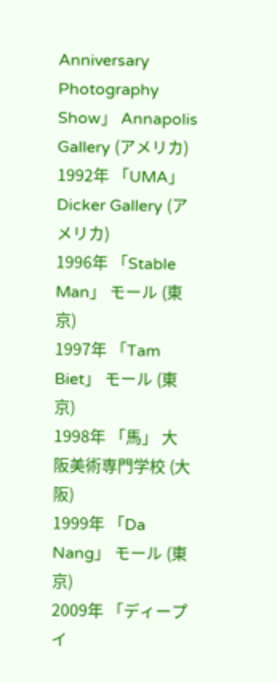Anniversary Photography Show」 Annapolis Gallery (アメリカ)
1992年 「UMA」 Dicker Gallery (アメリカ)
1996年 「Stable Man」 モール (東京)
1997年 「Tam Biet」 モール (東京)
1998年 「馬」 大阪美術専門学校 (大阪)
1999年 「Da Nang」 モール (東京)
2009年 「ディープイ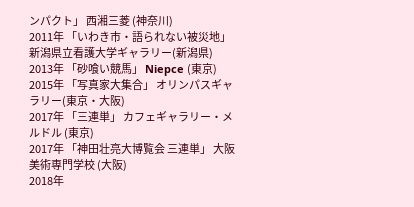ンパクト」 西湘三菱 (神奈川)
2011年 「いわき市・語られない被災地」 新潟県立看護大学ギャラリー(新潟県)
2013年 「砂喰い競馬」 Niepce (東京)
2015年 「写真家大集合」 オリンパスギャラリー(東京・大阪)
2017年 「三連単」 カフェギャラリー・メルドル (東京)
2017年 「神田壮亮大博覧会 三連単」 大阪美術専門学校 (大阪)
2018年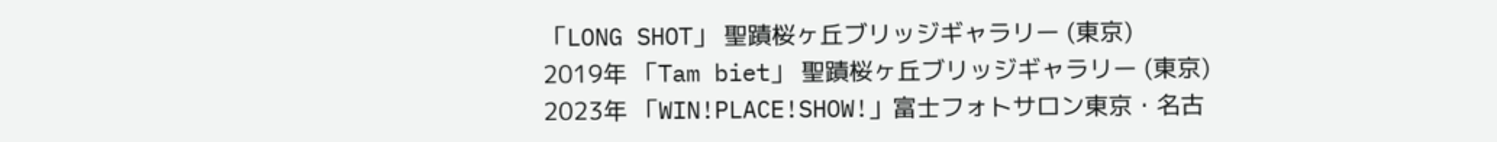「LONG SHOT」 聖蹟桜ヶ丘ブリッジギャラリー (東京)
2019年 「Tam biet」 聖蹟桜ヶ丘ブリッジギャラリー (東京)
2023年 「WIN!PLACE!SHOW!」富士フォトサロン東京・名古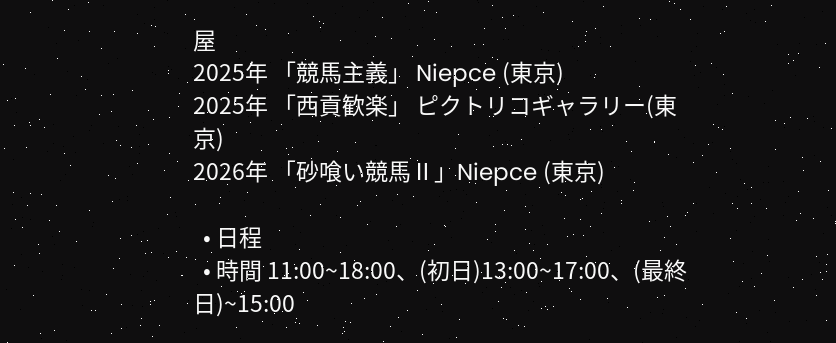屋
2025年 「競馬主義」 Niepce (東京)
2025年 「西貢歓楽」 ピクトリコギャラリー(東京)
2026年 「砂喰い競馬Ⅱ」Niepce (東京)

  • 日程
  • 時間 11:00~18:00、(初日)13:00~17:00、(最終日)~15:00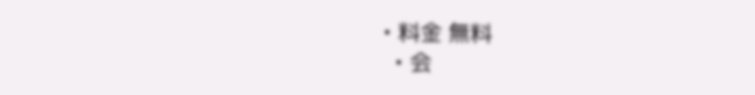• 料金 無料
  • 会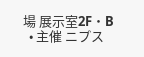場 展示室2F・B
  • 主催 ニプス